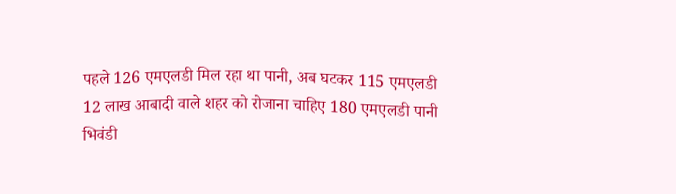पहले 126 एमएलडी मिल रहा था पानी, अब घटकर 115 एमएलडी
12 लाख आबादी वाले शहर को रोजाना चाहिए 180 एमएलडी पानी
भिवंडी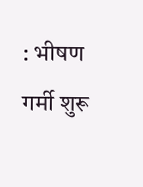: भीषण गर्मी शुरू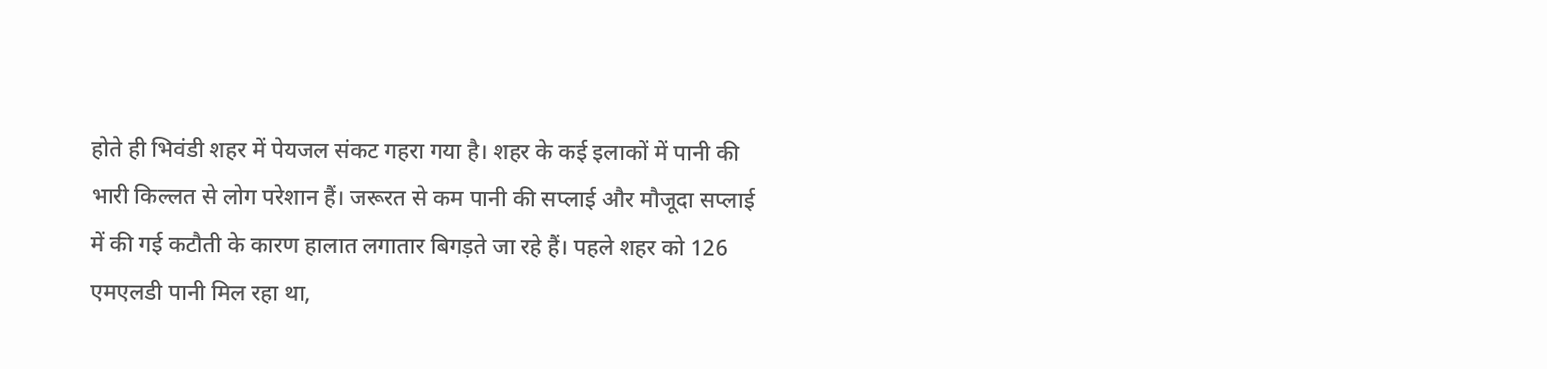होते ही भिवंडी शहर में पेयजल संकट गहरा गया है। शहर के कई इलाकों में पानी की भारी किल्लत से लोग परेशान हैं। जरूरत से कम पानी की सप्लाई और मौजूदा सप्लाई में की गई कटौती के कारण हालात लगातार बिगड़ते जा रहे हैं। पहले शहर को 126 एमएलडी पानी मिल रहा था,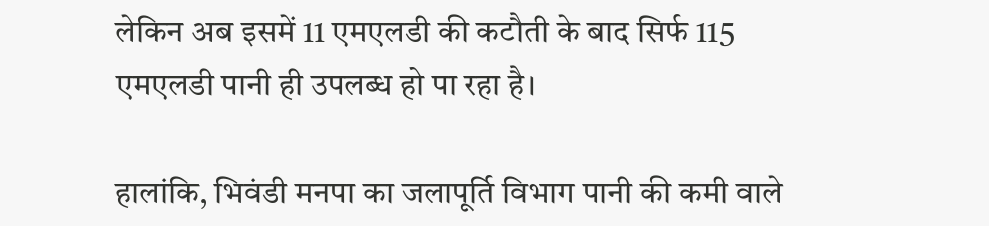लेकिन अब इसमें 11 एमएलडी की कटौती के बाद सिर्फ 115 एमएलडी पानी ही उपलब्ध हो पा रहा है।

हालांकि, भिवंडी मनपा का जलापूर्ति विभाग पानी की कमी वाले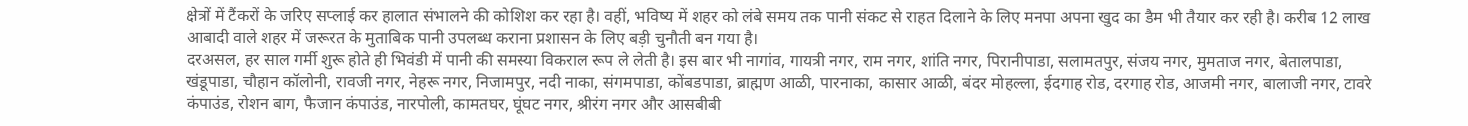क्षेत्रों में टैंकरों के जरिए सप्लाई कर हालात संभालने की कोशिश कर रहा है। वहीं, भविष्य में शहर को लंबे समय तक पानी संकट से राहत दिलाने के लिए मनपा अपना खुद का डैम भी तैयार कर रही है। करीब 12 लाख आबादी वाले शहर में जरूरत के मुताबिक पानी उपलब्ध कराना प्रशासन के लिए बड़ी चुनौती बन गया है।
दरअसल, हर साल गर्मी शुरू होते ही भिवंडी में पानी की समस्या विकराल रूप ले लेती है। इस बार भी नागांव, गायत्री नगर, राम नगर, शांति नगर, पिरानीपाडा, सलामतपुर, संजय नगर, मुमताज नगर, बेतालपाडा, खंडूपाडा, चौहान कॉलोनी, रावजी नगर, नेहरू नगर, निजामपुर, नदी नाका, संगमपाडा, कोंबडपाडा, ब्राह्मण आळी, पारनाका, कासार आळी, बंदर मोहल्ला, ईदगाह रोड, दरगाह रोड, आजमी नगर, बालाजी नगर, टावरे कंपाउंड, रोशन बाग, फैजान कंपाउंड, नारपोली, कामतघर, घूंघट नगर, श्रीरंग नगर और आसबीबी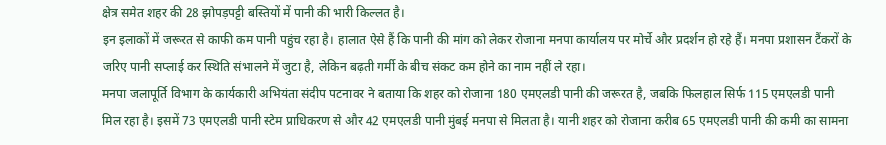क्षेत्र समेत शहर की 28 झोपड़पट्टी बस्तियों में पानी की भारी किल्लत है।
इन इलाकों में जरूरत से काफी कम पानी पहुंच रहा है। हालात ऐसे हैं कि पानी की मांग को लेकर रोजाना मनपा कार्यालय पर मोर्चे और प्रदर्शन हो रहे हैं। मनपा प्रशासन टैंकरों के जरिए पानी सप्लाई कर स्थिति संभालने में जुटा है, लेकिन बढ़ती गर्मी के बीच संकट कम होने का नाम नहीं ले रहा।
मनपा जलापूर्ति विभाग के कार्यकारी अभियंता संदीप पटनावर ने बताया कि शहर को रोजाना 180 एमएलडी पानी की जरूरत है, जबकि फिलहाल सिर्फ 115 एमएलडी पानी मिल रहा है। इसमें 73 एमएलडी पानी स्टेम प्राधिकरण से और 42 एमएलडी पानी मुंबई मनपा से मिलता है। यानी शहर को रोजाना करीब 65 एमएलडी पानी की कमी का सामना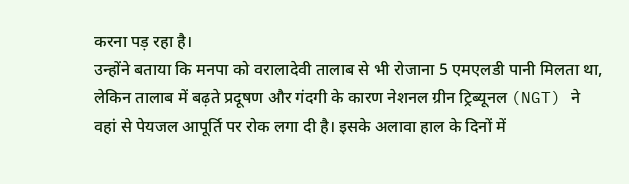करना पड़ रहा है।
उन्होंने बताया कि मनपा को वरालादेवी तालाब से भी रोजाना 5 एमएलडी पानी मिलता था, लेकिन तालाब में बढ़ते प्रदूषण और गंदगी के कारण नेशनल ग्रीन ट्रिब्यूनल (NGT) ने वहां से पेयजल आपूर्ति पर रोक लगा दी है। इसके अलावा हाल के दिनों में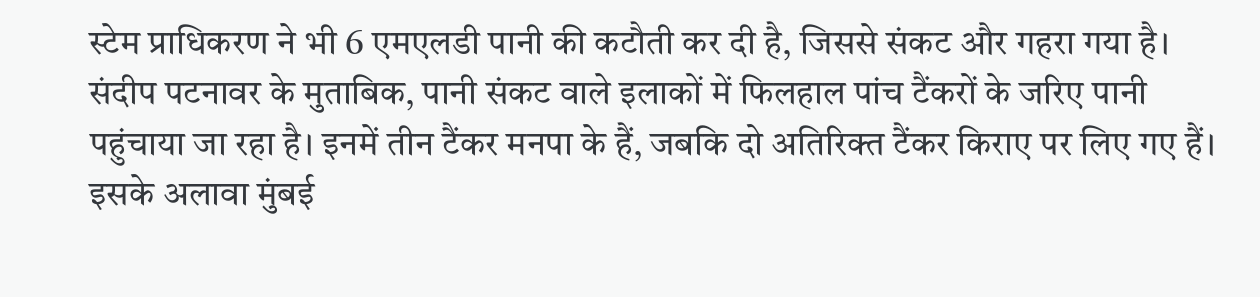स्टेम प्राधिकरण ने भी 6 एमएलडी पानी की कटौती कर दी है, जिससे संकट और गहरा गया है।
संदीप पटनावर के मुताबिक, पानी संकट वाले इलाकों में फिलहाल पांच टैंकरों के जरिए पानी पहुंचाया जा रहा है। इनमें तीन टैंकर मनपा के हैं, जबकि दो अतिरिक्त टैंकर किराए पर लिए गए हैं। इसके अलावा मुंबई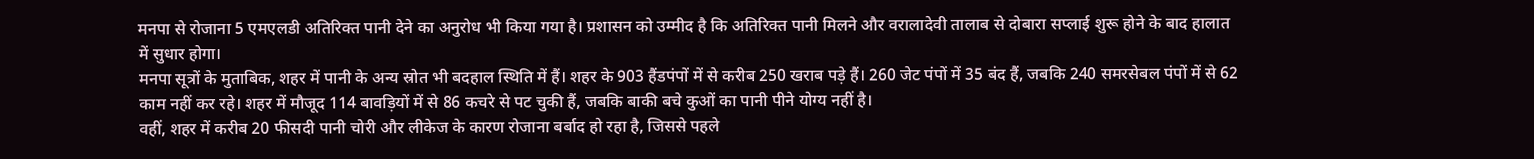मनपा से रोजाना 5 एमएलडी अतिरिक्त पानी देने का अनुरोध भी किया गया है। प्रशासन को उम्मीद है कि अतिरिक्त पानी मिलने और वरालादेवी तालाब से दोबारा सप्लाई शुरू होने के बाद हालात में सुधार होगा।
मनपा सूत्रों के मुताबिक, शहर में पानी के अन्य स्रोत भी बदहाल स्थिति में हैं। शहर के 903 हैंडपंपों में से करीब 250 खराब पड़े हैं। 260 जेट पंपों में 35 बंद हैं, जबकि 240 समरसेबल पंपों में से 62 काम नहीं कर रहे। शहर में मौजूद 114 बावड़ियों में से 86 कचरे से पट चुकी हैं, जबकि बाकी बचे कुओं का पानी पीने योग्य नहीं है।
वहीं, शहर में करीब 20 फीसदी पानी चोरी और लीकेज के कारण रोजाना बर्बाद हो रहा है, जिससे पहले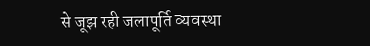से जूझ रही जलापूर्ति व्यवस्था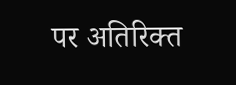पर अतिरिक्त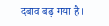दबाव बढ़ गया है।